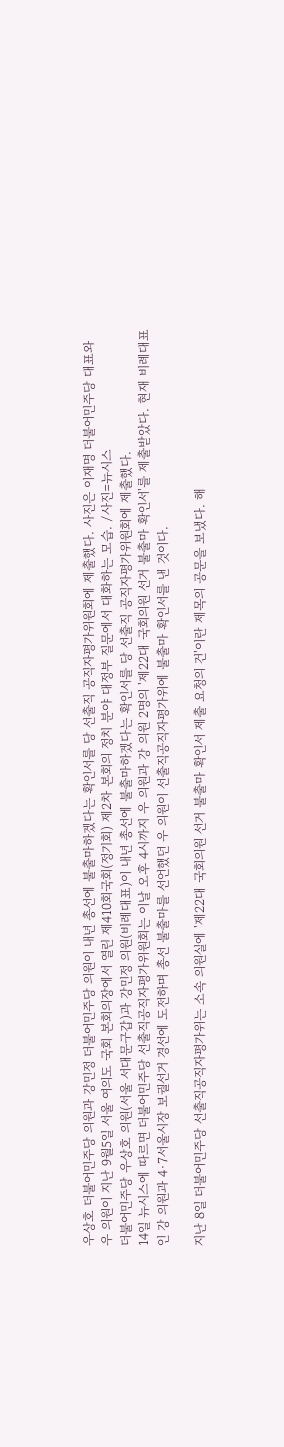우상호 더불어민주당 의원과 강민정 더불어민주당 의원이 내년 총선에 불출마하겠다는 확인서를 당 선출직 공직자평가위원회에 제출했다. 사진은 이재명 더불어민주당 대표와 우 의원이 지난 9월5일 서울 여의도 국회 본회의장에서 열린 제410회국회(정기회) 제2차 본회의 정치 분야 대정부 질문에서 대화하는 모습. /사진=뉴시스
더불어민주당 우상호 의원(서울 서대문구갑)과 강민정 의원(비례대표)이 내년 총선에 불출마하겠다는 확인서를 당 선출직 공직자평가위원회에 제출했다.
14일 뉴시스에 따르면 더불어민주당 선출직공직자평가위원회는 이날 오후 4시까지 우 의원과 강 의원 2명의 '제22대 국회의원 선거 불출마 확인서'를 제출받았다. 현재 비례대표인 강 의원과 4·7서울시장 보궐선거 경선에 도전하며 총선 불출마를 선언했던 우 의원이 선출직공직자평가위에 불출마 확인서를 낸 것이다.

지난 8일 더불어민주당 선출직공직자평가위는 소속 의원실에 '제22대 국회의원 선거 불출마 확인서 제출 요청의 건'이란 제목의 공문을 보냈다. 해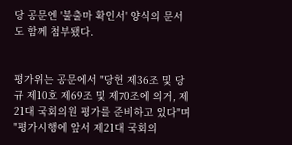당 공문엔 '불출마 확인서' 양식의 문서도 함께 첨부됐다.


평가위는 공문에서 "당헌 제36조 및 당규 제10호 제69조 및 제70조에 의거, 제21대 국회의원 평가를 준비하고 있다"며 "평가시행에 앞서 제21대 국회의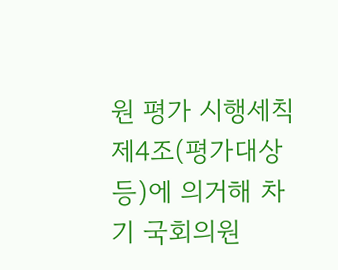원 평가 시행세칙 제4조(평가대상 등)에 의거해 차기 국회의원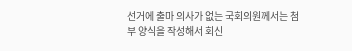선거에 출마 의사가 없는 국회의원께서는 첨부 양식을 작성해서 회신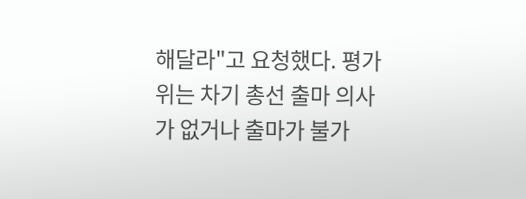해달라"고 요청했다. 평가위는 차기 총선 출마 의사가 없거나 출마가 불가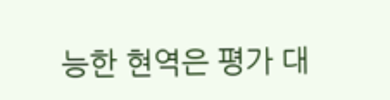능한 현역은 평가 대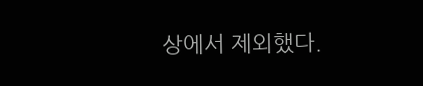상에서 제외했다.